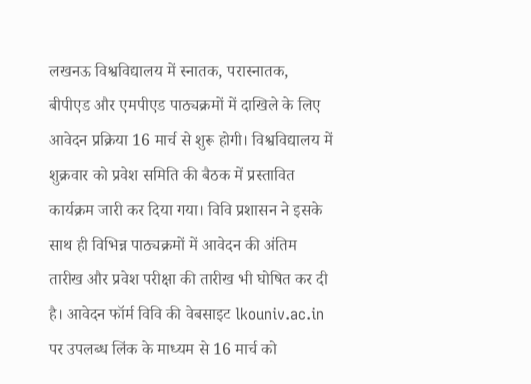लखनऊ विश्वविद्यालय में स्नातक, परास्नातक, बीपीएड और एमपीएड पाठ्यक्रमों में दाखिले के लिए आवेदन प्रक्रिया 16 मार्च से शुरू होगी। विश्वविद्यालय में शुक्रवार को प्रवेश समिति की बैठक में प्रस्तावित कार्यक्रम जारी कर दिया गया। विवि प्रशासन ने इसके साथ ही विभिन्न पाठ्यक्रमों में आवेदन की अंतिम तारीख और प्रवेश परीक्षा की तारीख भी घोषित कर दी है। आवेदन फॉर्म विवि की वेबसाइट lkouniv.ac.in पर उपलब्ध लिंक के माध्यम से 16 मार्च को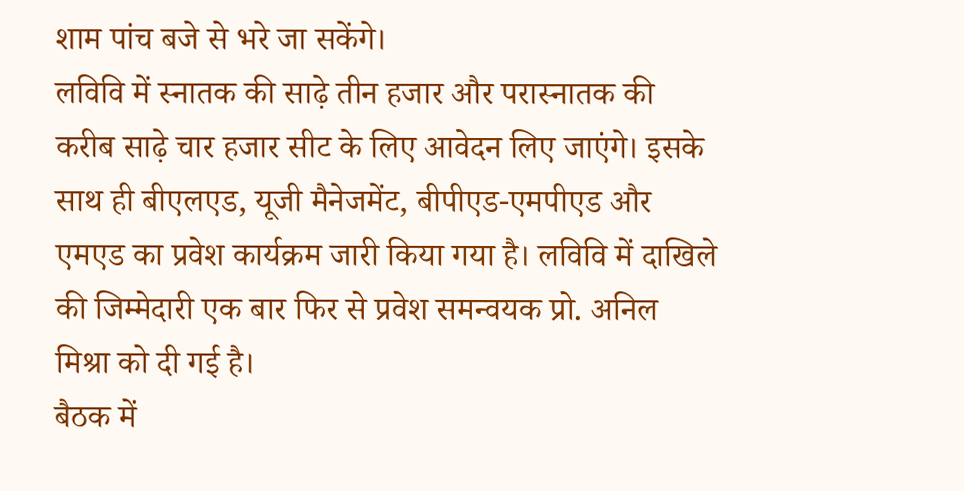शाम पांच बजे से भरे जा सकेंगे।
लविवि में स्नातक की साढ़े तीन हजार और परास्नातक की करीब साढ़े चार हजार सीट के लिए आवेदन लिए जाएंगे। इसके साथ ही बीएलएड, यूजी मैनेजमेंट, बीपीएड-एमपीएड और एमएड का प्रवेश कार्यक्रम जारी किया गया है। लविवि में दाखिले की जिम्मेदारी एक बार फिर से प्रवेश समन्वयक प्रो. अनिल मिश्रा को दी गई है।
बैठक में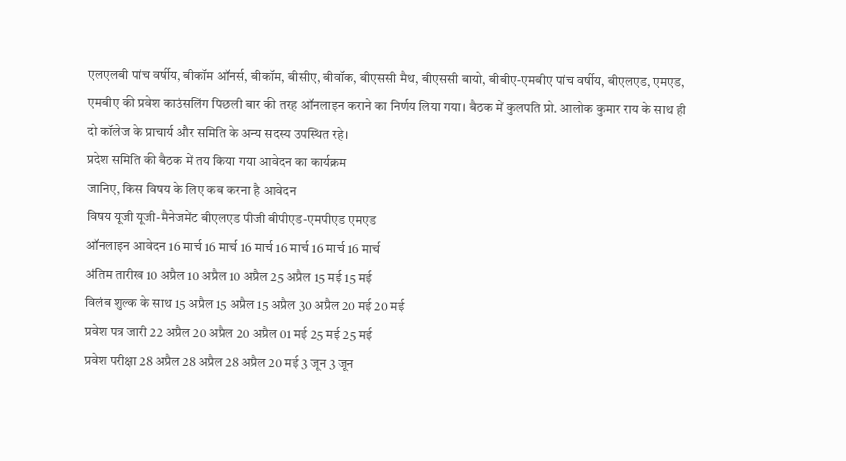एलएलबी पांच वर्षीय, बीकॉम ऑनर्स, बीकॉम, बीसीए, बीवॉक, बीएससी मैथ, बीएससी बायो, बीबीए-एमबीए पांच वर्षीय, बीएलएड, एमएड, एमबीए की प्रवेश काउंसलिंग पिछली बार की तरह ऑनलाइन कराने का निर्णय लिया गया। बैठक में कुलपति प्रो. आलोक कुमार राय के साथ ही दो कॉलेज के प्राचार्य और समिति के अन्य सदस्य उपस्थित रहे।
प्रदेश समिति की बैठक में तय किया गया आवेदन का कार्यक्रम
जानिए, किस विषय के लिए कब करना है आवेदन
विषय यूजी यूजी-मैनेजमेंट बीएलएड पीजी बीपीएड-एमपीएड एमएड
ऑनलाइन आवेदन 16 मार्च 16 मार्च 16 मार्च 16 मार्च 16 मार्च 16 मार्च
अंतिम तारीख 10 अप्रैल 10 अप्रैल 10 अप्रैल 25 अप्रैल 15 मई 15 मई
विलंब शुल्क के साथ 15 अप्रैल 15 अप्रैल 15 अप्रैल 30 अप्रैल 20 मई 20 मई
प्रवेश पत्र जारी 22 अप्रैल 20 अप्रैल 20 अप्रैल 01 मई 25 मई 25 मई
प्रवेश परीक्षा 28 अप्रैल 28 अप्रैल 28 अप्रैल 20 मई 3 जून 3 जून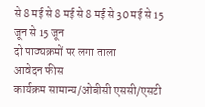से 8 मई से 8 मई से 8 मई से 30 मई से 15 जून से 15 जून
दो पाठ्यक्रमों पर लगा ताला
आवेदन फीस
कार्यक्रम सामान्य/ओबीसी एससी/एसटी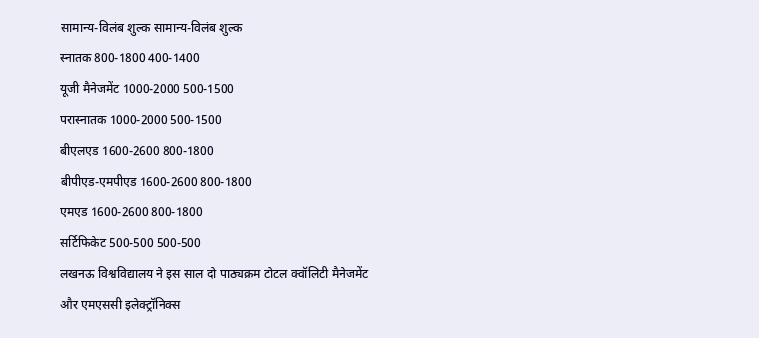सामान्य-विलंब शुल्क सामान्य-विलंब शुल्क
स्नातक 800-1800 400-1400
यूजी मैनेजमेंट 1000-2000 500-1500
परास्नातक 1000-2000 500-1500
बीएलएड 1600-2600 800-1800
बीपीएड-एमपीएड 1600-2600 800-1800
एमएड 1600-2600 800-1800
सर्टिफिकेट 500-500 500-500
लखनऊ विश्वविद्यालय ने इस साल दो पाठ्यक्रम टोटल क्वॉलिटी मैनेजमेंट और एमएससी इलेक्ट्रॉनिक्स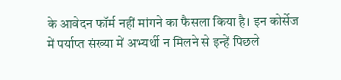के आवेदन फॉर्म नहीं मांगने का फैसला किया है। इन कोर्सेज में पर्याप्त संख्या में अभ्यर्थी न मिलने से इन्हें पिछले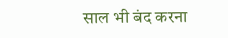साल भी बंद करना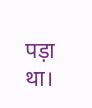पड़ा था।